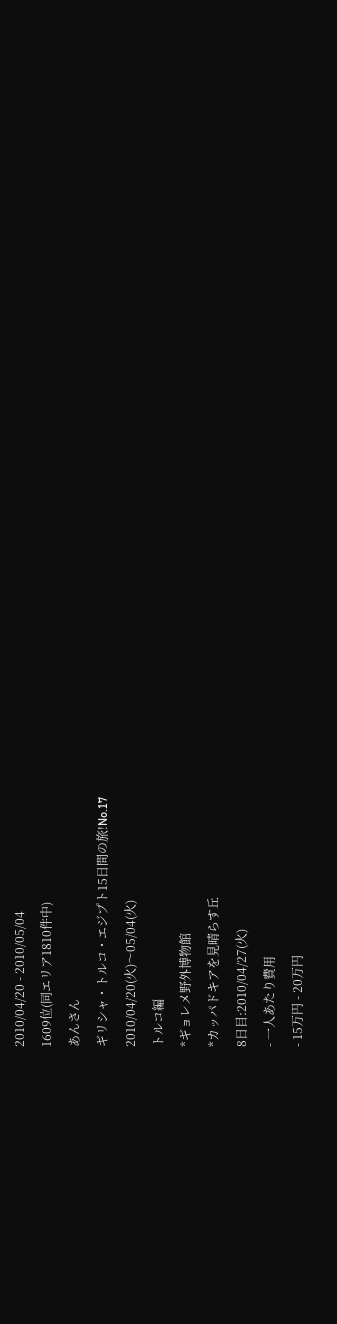2010/04/20 - 2010/05/04
1609位(同エリア1810件中)
あんさん
ギリシャ・トルコ・エジプト15日間の旅!No.17
2010/04/20(火)〜05/04(火)
トルコ編
*ギョレメ野外博物館
*カッパドキアを見晴らす丘
8日目:2010/04/27(火)
- 一人あたり費用
- 15万円 - 20万円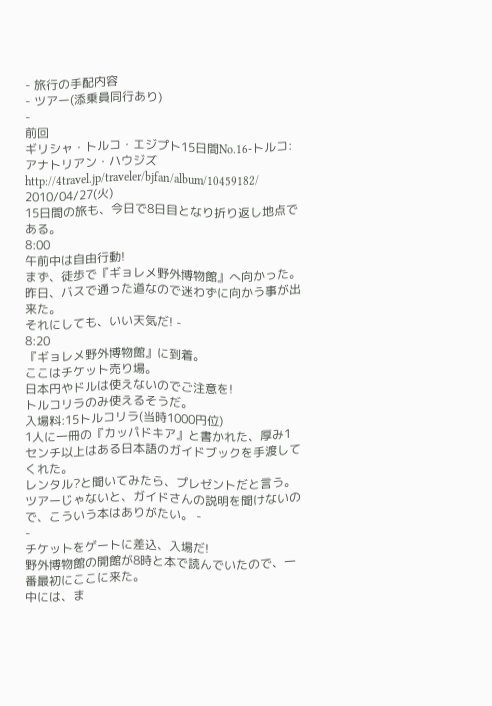- 旅行の手配内容
- ツアー(添乗員同行あり)
-
前回
ギリシャ・トルコ・エジプト15日間No.16-トルコ:アナトリアン・ハウジズ
http://4travel.jp/traveler/bjfan/album/10459182/
2010/04/27(火)
15日間の旅も、今日で8日目となり折り返し地点である。
8:00
午前中は自由行動!
まず、徒歩で『ギョレメ野外博物館』へ向かった。
昨日、バスで通った道なので迷わずに向かう事が出来た。
それにしても、いい天気だ! -
8:20
『ギョレメ野外博物館』に到着。
ここはチケット売り場。
日本円やドルは使えないのでご注意を!
トルコリラのみ使えるそうだ。
入場料:15トルコリラ(当時1000円位)
1人に一冊の『カッパドキア』と書かれた、厚み1センチ以上はある日本語のガイドブックを手渡してくれた。
レンタル?と聞いてみたら、プレゼントだと言う。
ツアーじゃないと、ガイドさんの説明を聞けないので、こういう本はありがたい。 -
-
チケットをゲートに差込、入場だ!
野外博物館の開館が8時と本で読んでいたので、一番最初にここに来た。
中には、ま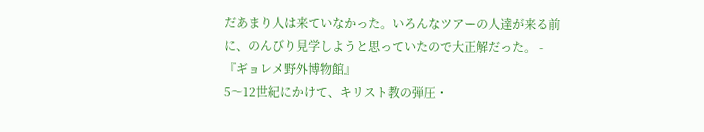だあまり人は来ていなかった。いろんなツアーの人達が来る前に、のんびり見学しようと思っていたので大正解だった。 -
『ギョレメ野外博物館』
5〜12世紀にかけて、キリスト教の弾圧・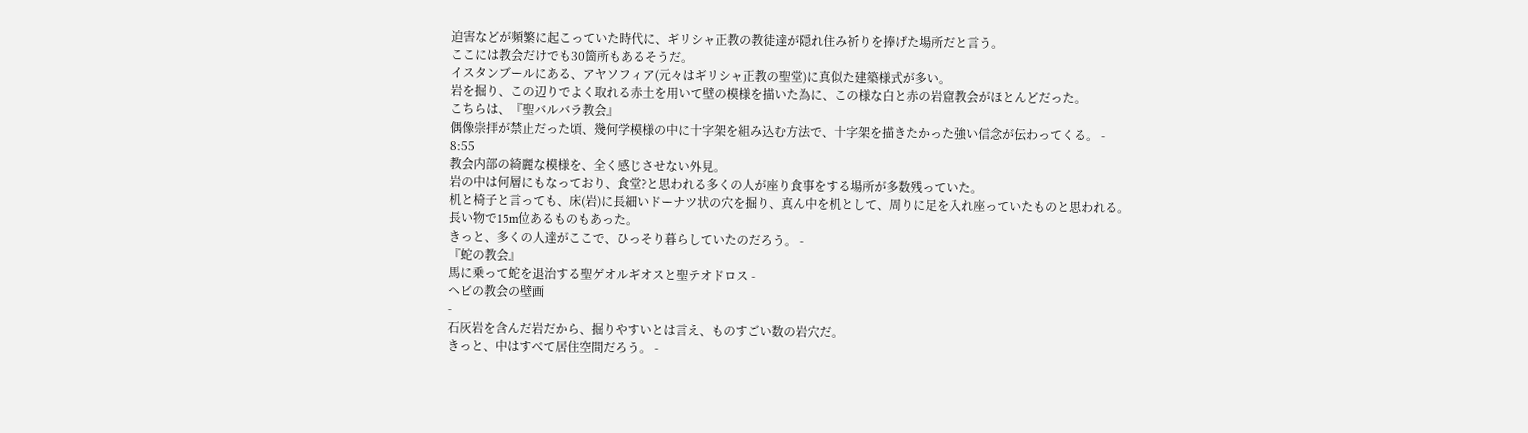迫害などが頻繁に起こっていた時代に、ギリシャ正教の教徒達が隠れ住み祈りを捧げた場所だと言う。
ここには教会だけでも30箇所もあるそうだ。
イスタンブールにある、アヤソフィア(元々はギリシャ正教の聖堂)に真似た建築様式が多い。
岩を掘り、この辺りでよく取れる赤土を用いて壁の模様を描いた為に、この様な白と赤の岩窟教会がほとんどだった。
こちらは、『聖バルバラ教会』
偶像崇拝が禁止だった頃、幾何学模様の中に十字架を組み込む方法で、十字架を描きたかった強い信念が伝わってくる。 -
8:55
教会内部の綺麗な模様を、全く感じさせない外見。
岩の中は何層にもなっており、食堂?と思われる多くの人が座り食事をする場所が多数残っていた。
机と椅子と言っても、床(岩)に長細いドーナツ状の穴を掘り、真ん中を机として、周りに足を入れ座っていたものと思われる。
長い物で15m位あるものもあった。
きっと、多くの人達がここで、ひっそり暮らしていたのだろう。 -
『蛇の教会』
馬に乗って蛇を退治する聖ゲオルギオスと聖テオドロス -
ヘビの教会の壁画
-
石灰岩を含んだ岩だから、掘りやすいとは言え、ものすごい数の岩穴だ。
きっと、中はすべて居住空間だろう。 -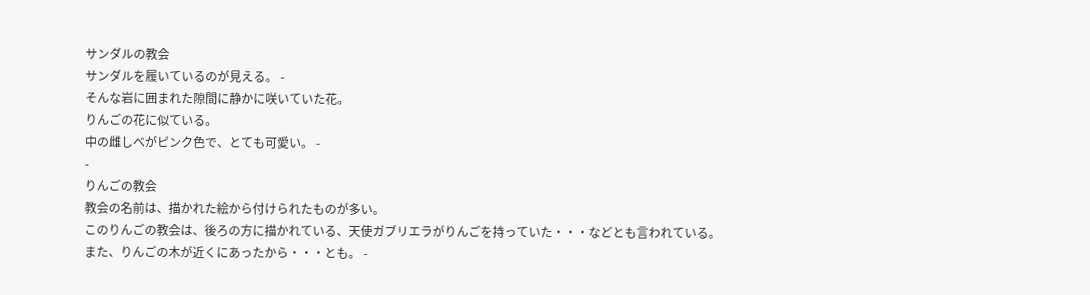サンダルの教会
サンダルを履いているのが見える。 -
そんな岩に囲まれた隙間に静かに咲いていた花。
りんごの花に似ている。
中の雌しべがピンク色で、とても可愛い。 -
-
りんごの教会
教会の名前は、描かれた絵から付けられたものが多い。
このりんごの教会は、後ろの方に描かれている、天使ガブリエラがりんごを持っていた・・・などとも言われている。
また、りんごの木が近くにあったから・・・とも。 -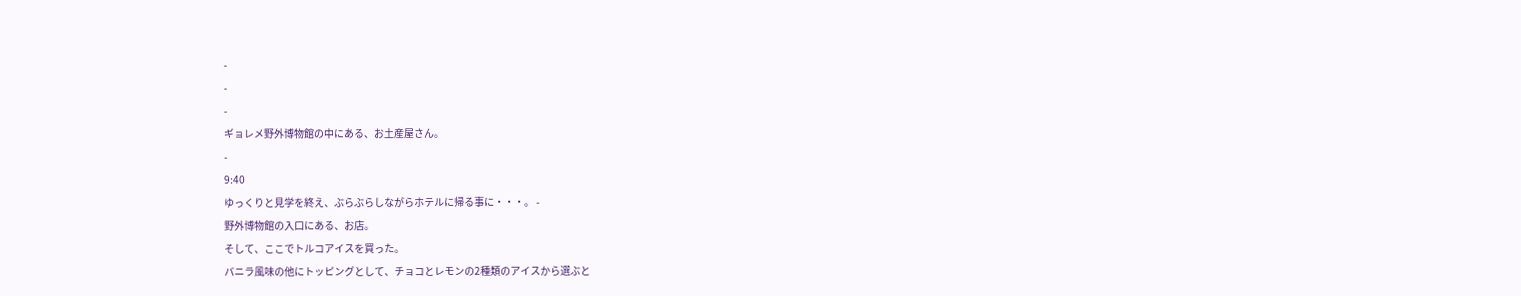-
-
-
ギョレメ野外博物館の中にある、お土産屋さん。
-
9:40
ゆっくりと見学を終え、ぶらぶらしながらホテルに帰る事に・・・。 -
野外博物館の入口にある、お店。
そして、ここでトルコアイスを買った。
バニラ風味の他にトッピングとして、チョコとレモンの2種類のアイスから選ぶと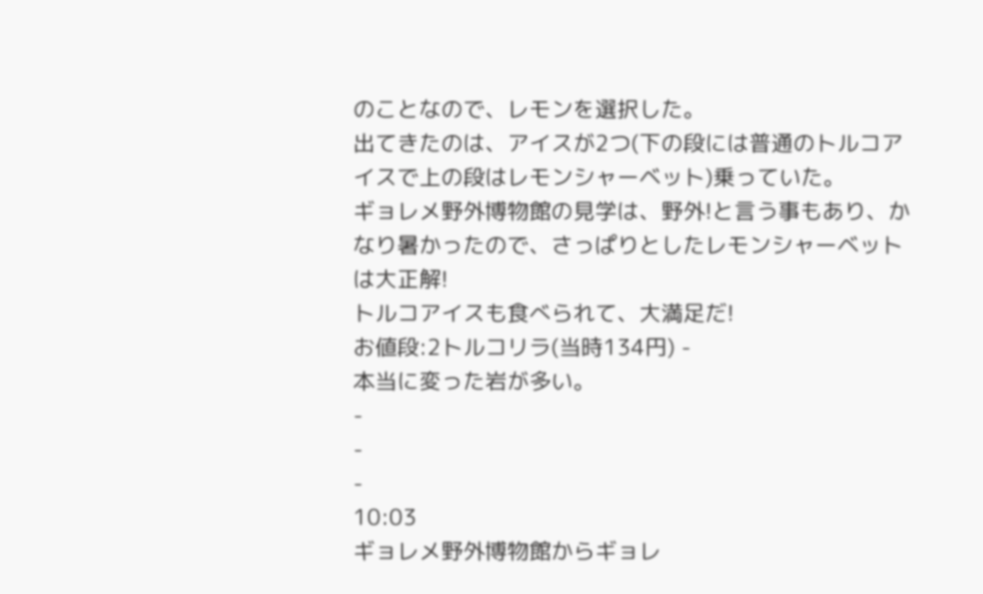のことなので、レモンを選択した。
出てきたのは、アイスが2つ(下の段には普通のトルコアイスで上の段はレモンシャーベット)乗っていた。
ギョレメ野外博物館の見学は、野外!と言う事もあり、かなり暑かったので、さっぱりとしたレモンシャーベットは大正解!
トルコアイスも食べられて、大満足だ!
お値段:2トルコリラ(当時134円) -
本当に変った岩が多い。
-
-
-
10:03
ギョレメ野外博物館からギョレ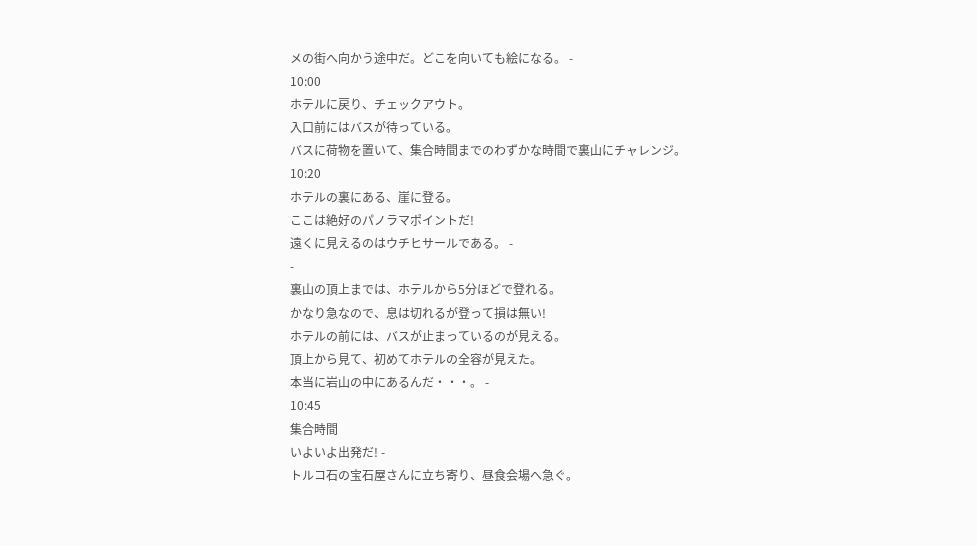メの街へ向かう途中だ。どこを向いても絵になる。 -
10:00
ホテルに戻り、チェックアウト。
入口前にはバスが待っている。
バスに荷物を置いて、集合時間までのわずかな時間で裏山にチャレンジ。
10:20
ホテルの裏にある、崖に登る。
ここは絶好のパノラマポイントだ!
遠くに見えるのはウチヒサールである。 -
-
裏山の頂上までは、ホテルから5分ほどで登れる。
かなり急なので、息は切れるが登って損は無い!
ホテルの前には、バスが止まっているのが見える。
頂上から見て、初めてホテルの全容が見えた。
本当に岩山の中にあるんだ・・・。 -
10:45
集合時間
いよいよ出発だ! -
トルコ石の宝石屋さんに立ち寄り、昼食会場へ急ぐ。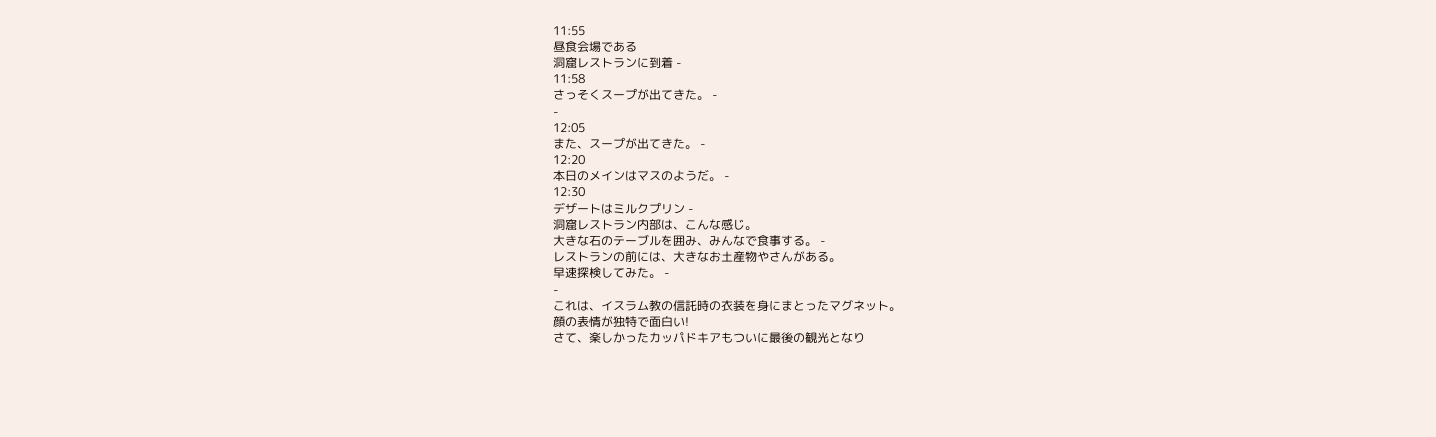11:55
昼食会場である
洞窟レストランに到着 -
11:58
さっそくスープが出てきた。 -
-
12:05
また、スープが出てきた。 -
12:20
本日のメインはマスのようだ。 -
12:30
デザートはミルクプリン -
洞窟レストラン内部は、こんな感じ。
大きな石のテーブルを囲み、みんなで食事する。 -
レストランの前には、大きなお土産物やさんがある。
早速探検してみた。 -
-
これは、イスラム教の信託時の衣装を身にまとったマグネット。
顔の表情が独特で面白い!
さて、楽しかったカッパドキアもついに最後の観光となり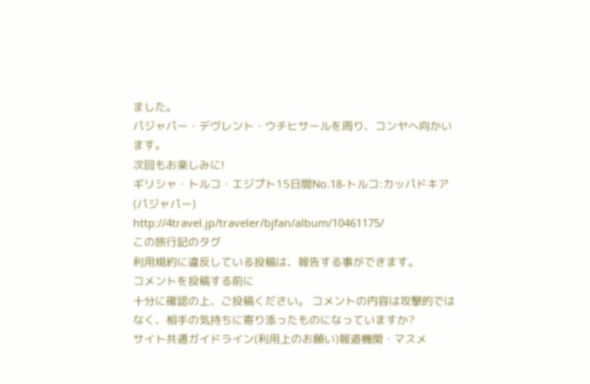ました。
パジャパー・デヴレント・ウチヒサールを周り、コンヤへ向かいます。
次回もお楽しみに!
ギリシャ・トルコ・エジプト15日間No.18-トルコ:カッパドキア(パジャパー)
http://4travel.jp/traveler/bjfan/album/10461175/
この旅行記のタグ
利用規約に違反している投稿は、報告する事ができます。
コメントを投稿する前に
十分に確認の上、ご投稿ください。 コメントの内容は攻撃的ではなく、相手の気持ちに寄り添ったものになっていますか?
サイト共通ガイドライン(利用上のお願い)報道機関・マスメ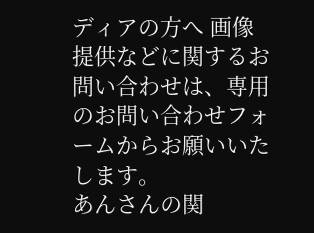ディアの方へ 画像提供などに関するお問い合わせは、専用のお問い合わせフォームからお願いいたします。
あんさんの関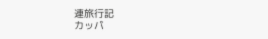連旅行記
カッパ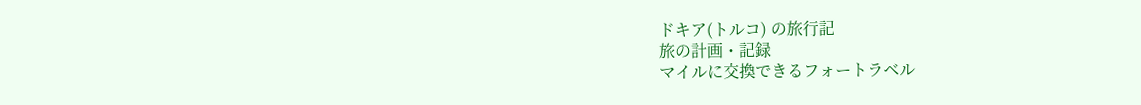ドキア(トルコ) の旅行記
旅の計画・記録
マイルに交換できるフォートラベル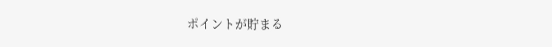ポイントが貯まる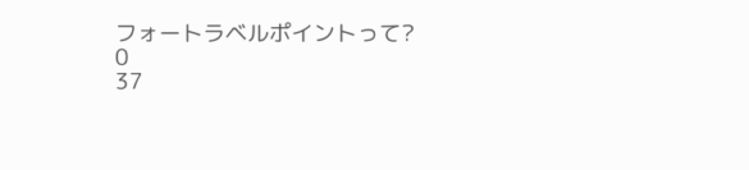フォートラベルポイントって?
0
37